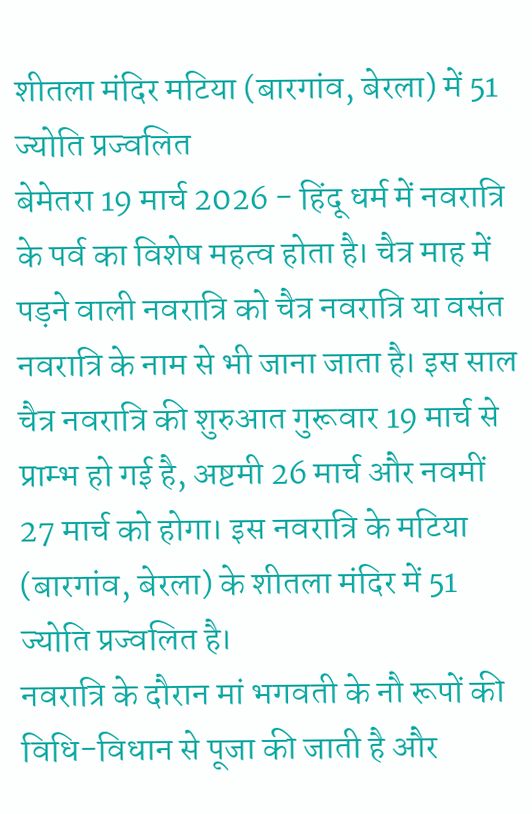शीतला मंदिर मटिया (बारगांव, बेरला) में 51 ज्योति प्रज्वलित
बेमेतरा 19 मार्च 2026 - हिंदू धर्म में नवरात्रि के पर्व का विशेष महत्व होता है। चैत्र माह में पड़ने वाली नवरात्रि को चैत्र नवरात्रि या वसंत नवरात्रि के नाम से भी जाना जाता है। इस साल चैत्र नवरात्रि की शुरुआत गुरूवार 19 मार्च से प्राम्भ हो गई है, अष्टमी 26 मार्च और नवमीं 27 मार्च को होगा। इस नवरात्रि के मटिया (बारगांव, बेरला) के शीतला मंदिर में 51 ज्योति प्रज्वलित है।
नवरात्रि के दौरान मां भगवती के नौ रूपों की विधि-विधान से पूजा की जाती है और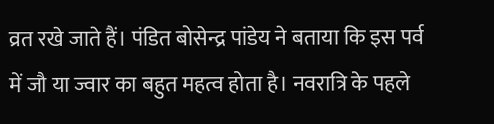व्रत रखे जाते हैं। पंडित बोसेन्द्र पांडेय ने बताया कि इस पर्व में जौ या ज्वार का बहुत महत्व होता है। नवरात्रि के पहले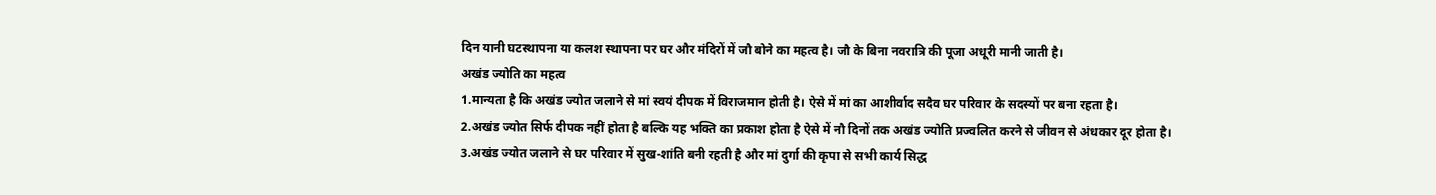दिन यानी घटस्थापना या कलश स्थापना पर घर और मंदिरों में जौ बोने का महत्व है। जौ के बिना नवरात्रि की पूजा अधूरी मानी जाती है।
अखंड ज्योति का महत्व
1.मान्यता है कि अखंड ज्योत जलाने से मां स्वयं दीपक में विराजमान होती है। ऐसे में मां का आशीर्वाद सदैव घर परिवार के सदस्यों पर बना रहता है।
2.अखंड ज्योत सिर्फ दीपक नहीं होता है बल्कि यह भक्ति का प्रकाश होता है ऐसे में नौ दिनों तक अखंड ज्योति प्रज्वलित करने से जीवन से अंधकार दूर होता है।
3.अखंड ज्योत जलाने से घर परिवार में सुख-शांति बनी रहती है और मां दुर्गा की कृपा से सभी कार्य सिद्ध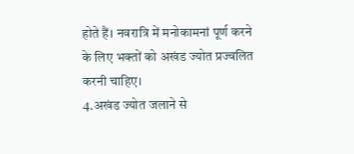होते हैं। नवरात्रि में मनोकामनां पूर्ण करने के लिए भक्तों को अखंड ज्योत प्रज्वलित करनी चाहिए।
4.अखंड ज्योत जलाने से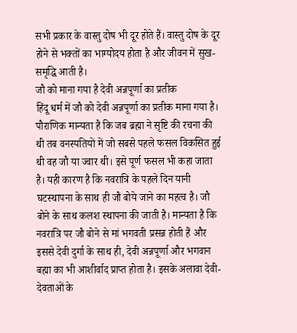सभी प्रकार के वास्तु दोष भी दूर होते हैं। वास्तु दोष के दूर होने से भक्तों का भाग्योदय होता है और जीवन में सुख-समृद्धि आती है।
जौ को माना गया है देवी अन्नपूर्णा का प्रतीक
हिंदू धर्म में जौ को देवी अन्नपूर्णा का प्रतीक माना गया है। पौराणिक मान्यता है कि जब ब्रह्मा ने सृष्टि की रचना की थी तब वनस्पतियों में जो सबसे पहले फसल विकसित हुई थी वह जौ या ज्वार थी। इसे पूर्ण फसल भी कहा जाता है। यही कारण है कि नवरात्रि के पहले दिन यानी घटस्थापना के साथ ही जौ बोये जाने का महत्व है। जौ बोने के साथ कलश स्थापना की जाती है। मान्यता है कि नवरात्रि पर जौ बोने से मां भगवती प्रसन्न होती हैं और इससे देवी दुर्गा के साथ ही, देवी अन्नपूर्णा और भगवान बह्मा का भी आशीर्वाद प्राप्त होता है। इसके अलावा देवी-देवताओं के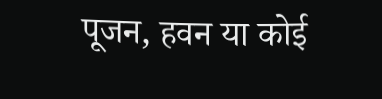पूजन, हवन या कोई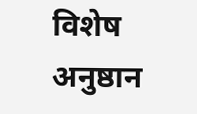विशेष अनुष्ठान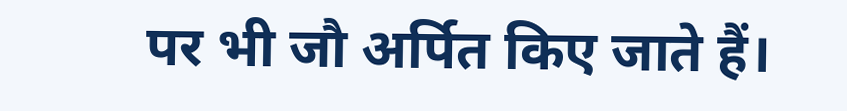पर भी जौ अर्पित किए जाते हैं।